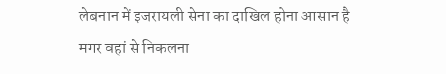लेबनान में इजरायली सेना का दाखिल होना आसान है मगर वहां से निकलना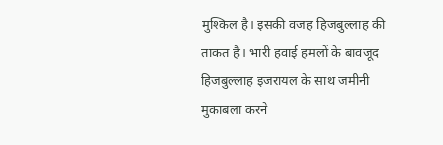मुश्किल है। इसकी वजह हिजबुल्लाह की ताकत है। भारी हवाई हमलों के बावजूद हिजबुल्लाह इजरायल के साथ जमीनी मुकाबला करने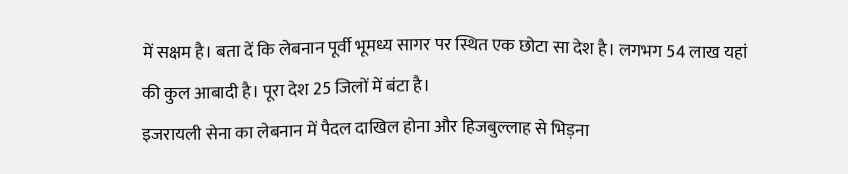में सक्षम है। बता दें कि लेबनान पूर्वी भूमध्य सागर पर स्थित एक छोटा सा देश है। लगभग 54 लाख यहां की कुल आबादी है। पूरा देश 25 जिलों में बंटा है।
इजरायली सेना का लेबनान में पैदल दाखिल होना और हिजबुल्लाह से भिड़ना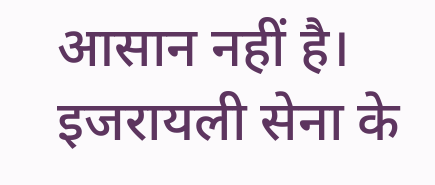आसान नहीं है। इजरायली सेना के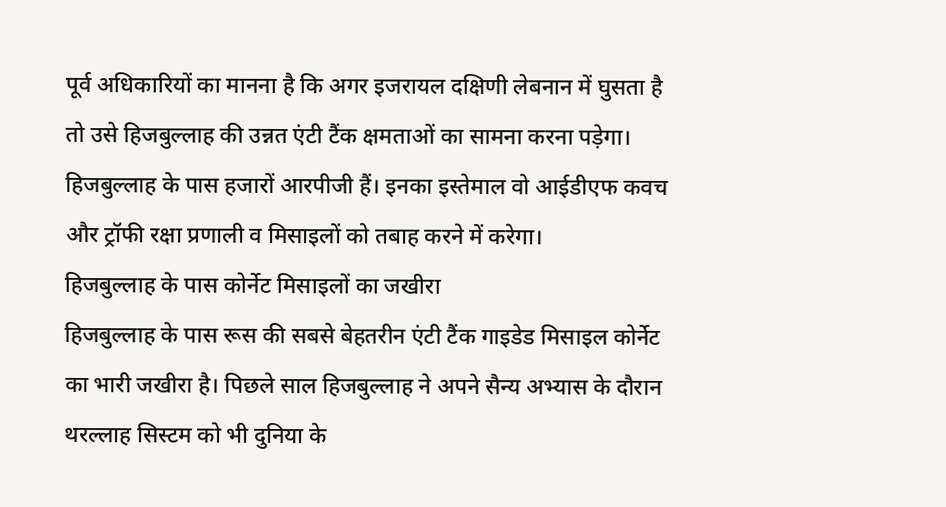पूर्व अधिकारियों का मानना है कि अगर इजरायल दक्षिणी लेबनान में घुसता है तो उसे हिजबुल्लाह की उन्नत एंटी टैंक क्षमताओं का सामना करना पड़ेगा।
हिजबुल्लाह के पास हजारों आरपीजी हैं। इनका इस्तेमाल वो आईडीएफ कवच और ट्रॉफी रक्षा प्रणाली व मिसाइलों को तबाह करने में करेगा।
हिजबुल्लाह के पास कोर्नेट मिसाइलों का जखीरा
हिजबुल्लाह के पास रूस की सबसे बेहतरीन एंटी टैंक गाइडेड मिसाइल कोर्नेट का भारी जखीरा है। पिछले साल हिजबुल्लाह ने अपने सैन्य अभ्यास के दौरान थरल्लाह सिस्टम को भी दुनिया के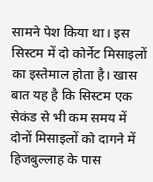सामने पेश किया था। इस सिस्टम में दो कोर्नेट मिसाइलों का इस्तेमाल होता है। खास बात यह है कि सिस्टम एक सेकंड से भी कम समय में दोनों मिसाइलों को दागने में
हिजबुल्लाह के पास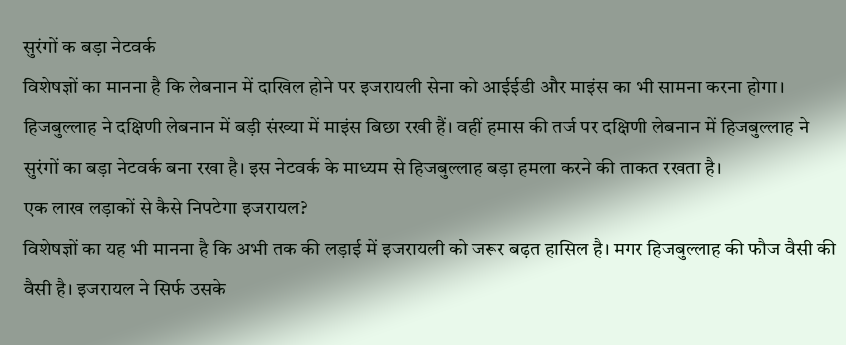सुरंगों क बड़ा नेटवर्क
विशेषज्ञों का मानना है कि लेबनान में दाखिल होने पर इजरायली सेना को आईईडी और माइंस का भी सामना करना होगा। हिजबुल्लाह ने दक्षिणी लेबनान में बड़ी संख्या में माइंस बिछा रखी हैं। वहीं हमास की तर्ज पर दक्षिणी लेबनान में हिजबुल्लाह ने सुरंगों का बड़ा नेटवर्क बना रखा है। इस नेटवर्क के माध्यम से हिजबुल्लाह बड़ा हमला करने की ताकत रखता है।
एक लाख लड़ाकों से कैसे निपटेगा इजरायल?
विशेषज्ञों का यह भी मानना है कि अभी तक की लड़ाई में इजरायली को जरूर बढ़त हासिल है। मगर हिजबुल्लाह की फौज वैसी की वैसी है। इजरायल ने सिर्फ उसके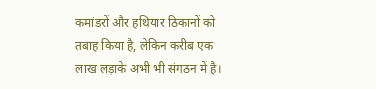कमांडरों और हथियार ठिकानों को तबाह किया है, लेकिन करीब एक लाख लड़ाके अभी भी संगठन में है।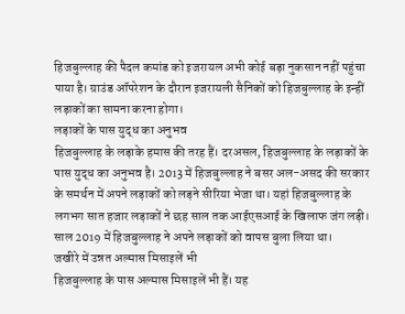हिजबुल्लाह की पैदल कमांड को इजरायल अभी कोई बड़ा नुकसान नहीं पहुंचा पाया है। ग्राउंड ऑपरेशन के दौरान इजरायली सैनिकों को हिजबुल्लाह के इन्हीं लड़ाकों का सामना करना होगा।
लड़ाकों के पास युद्ध का अनुभव
हिजबुल्लाह के लड़ाके हमास की तरह हैं। दरअसल, हिजबुल्लाह के लड़ाकों के पास युद्ध का अनुभव है। 2013 में हिजबुल्लाह ने बसर अल-असद की सरकार के समर्थन में अपने लड़ाकों को लड़ने सीरिया भेजा था। यहां हिजबुल्लाह के लगभग सात हजार लड़ाकों ने छह साल तक आईएसआई के खिलाफ जंग लड़ी। साल 2019 में हिजबुल्लाह ने अपने लड़ाकों को वापस बुला लिया था।
जखीरे में उन्नत अल्मास मिसाइलें भी
हिजबुल्लाह के पास अल्मास मिसाइलें भी हैं। यह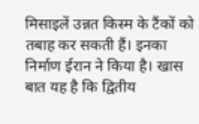मिसाइलें उन्नत किस्म के टैंकों को तबाह कर सकती हैं। इनका निर्माण ईरान ने किया है। खास बात यह है कि द्वितीय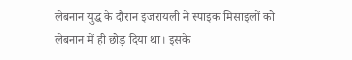लेबनान युद्ध के दौरान इजरायली ने स्पाइक मिसाइलों को लेबनान में ही छोड़ दिया था। इसके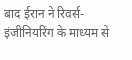बाद ईरान ने रिवर्स-इंजीनियरिंग के माध्यम से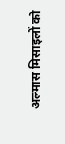अल्मास मिसाइलों को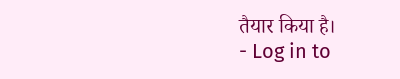तैयार किया है।
- Log in to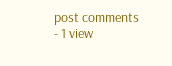post comments
- 1 view